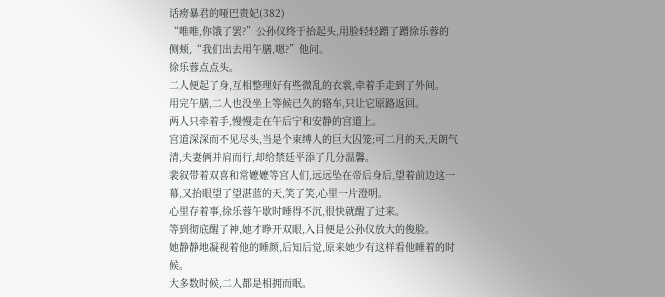话痨暴君的哑巴贵妃(382)
“唯唯,你饿了罢?”公孙仪终于抬起头,用脸轻轻蹭了蹭徐乐蓉的侧颊,“我们出去用午膳,嗯?”他问。
徐乐蓉点点头。
二人便起了身,互相整理好有些微乱的衣裳,牵着手走到了外间。
用完午膳,二人也没坐上等候已久的辂车,只让它原路返回。
两人只牵着手,慢慢走在午后宁和安静的宫道上。
宫道深深而不见尽头,当是个束缚人的巨大囚笼;可二月的天,天朗气清,夫妻俩并肩而行,却给禁廷平添了几分温馨。
裴叙带着双喜和常嬷嬷等宫人们,远远坠在帝后身后,望着前边这一幕,又抬眼望了望湛蓝的天,笑了笑,心里一片澄明。
心里存着事,徐乐蓉午歇时睡得不沉,很快就醒了过来。
等到彻底醒了神,她才睁开双眼,入目便是公孙仪放大的俊脸。
她静静地凝视着他的睡颜,后知后觉,原来她少有这样看他睡着的时候。
大多数时候,二人都是相拥而眠。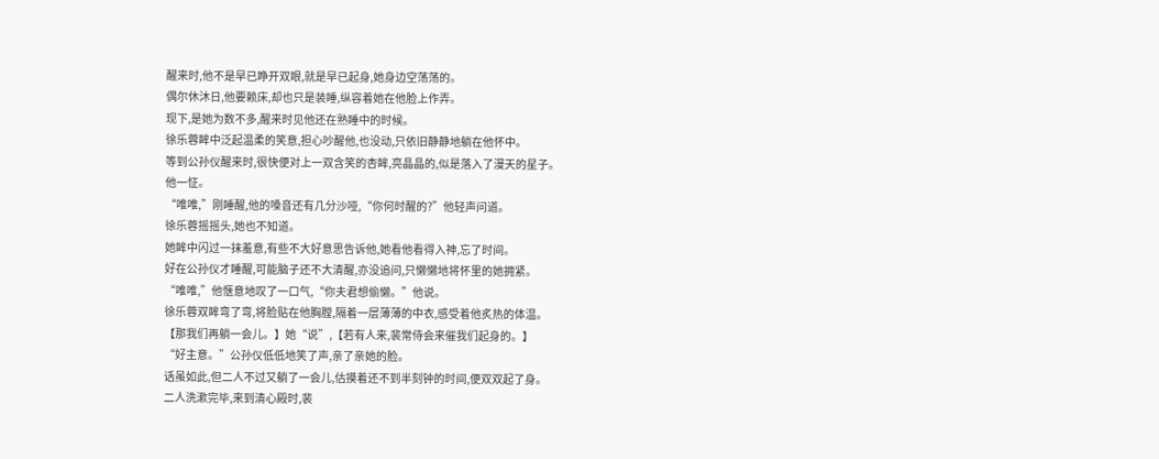醒来时,他不是早已睁开双眼,就是早已起身,她身边空荡荡的。
偶尔休沐日,他要赖床,却也只是装睡,纵容着她在他脸上作弄。
现下,是她为数不多,醒来时见他还在熟睡中的时候。
徐乐蓉眸中泛起温柔的笑意,担心吵醒他,也没动,只依旧静静地躺在他怀中。
等到公孙仪醒来时,很快便对上一双含笑的杏眸,亮晶晶的,似是落入了漫天的星子。
他一怔。
“唯唯,”刚睡醒,他的嗓音还有几分沙哑,“你何时醒的?”他轻声问道。
徐乐蓉摇摇头,她也不知道。
她眸中闪过一抹羞意,有些不大好意思告诉他,她看他看得入神,忘了时间。
好在公孙仪才睡醒,可能脑子还不大清醒,亦没追问,只懒懒地将怀里的她拥紧。
“唯唯,”他惬意地叹了一口气,“你夫君想偷懒。”他说。
徐乐蓉双眸弯了弯,将脸贴在他胸膛,隔着一层薄薄的中衣,感受着他炙热的体温。
【那我们再躺一会儿。】她“说”,【若有人来,裴常侍会来催我们起身的。】
“好主意。”公孙仪低低地笑了声,亲了亲她的脸。
话虽如此,但二人不过又躺了一会儿,估摸着还不到半刻钟的时间,便双双起了身。
二人洗漱完毕,来到清心殿时,裴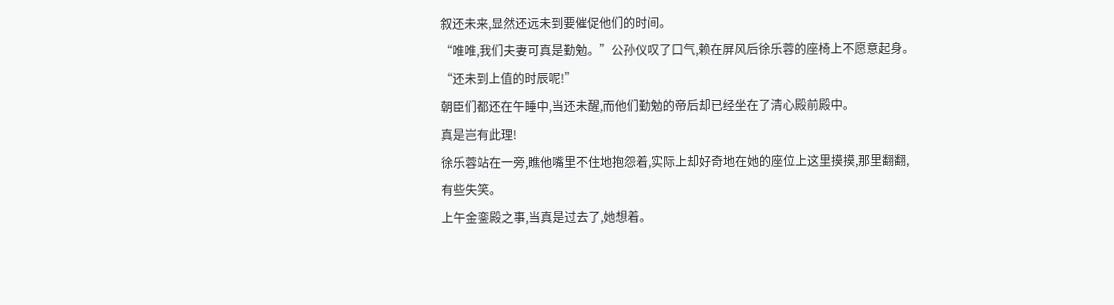叙还未来,显然还远未到要催促他们的时间。
“唯唯,我们夫妻可真是勤勉。”公孙仪叹了口气,赖在屏风后徐乐蓉的座椅上不愿意起身。
“还未到上值的时辰呢!”
朝臣们都还在午睡中,当还未醒,而他们勤勉的帝后却已经坐在了清心殿前殿中。
真是岂有此理!
徐乐蓉站在一旁,瞧他嘴里不住地抱怨着,实际上却好奇地在她的座位上这里摸摸,那里翻翻,有些失笑。
上午金銮殿之事,当真是过去了,她想着。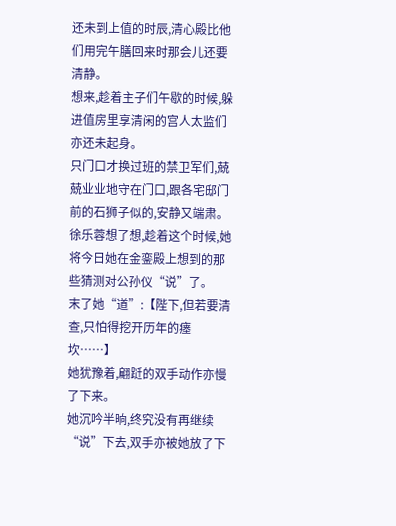还未到上值的时辰,清心殿比他们用完午膳回来时那会儿还要清静。
想来,趁着主子们午歇的时候,躲进值房里享清闲的宫人太监们亦还未起身。
只门口才换过班的禁卫军们,兢兢业业地守在门口,跟各宅邸门前的石狮子似的,安静又端肃。
徐乐蓉想了想,趁着这个时候,她将今日她在金銮殿上想到的那些猜测对公孙仪“说”了。
末了她“道”:【陛下,但若要清查,只怕得挖开历年的瘗坎……】
她犹豫着,翩跹的双手动作亦慢了下来。
她沉吟半晌,终究没有再继续“说”下去,双手亦被她放了下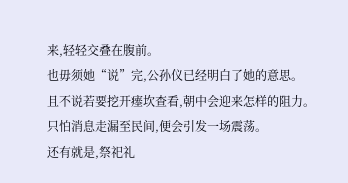来,轻轻交叠在腹前。
也毋须她“说”完,公孙仪已经明白了她的意思。
且不说若要挖开瘗坎查看,朝中会迎来怎样的阻力。
只怕消息走漏至民间,便会引发一场震荡。
还有就是,祭祀礼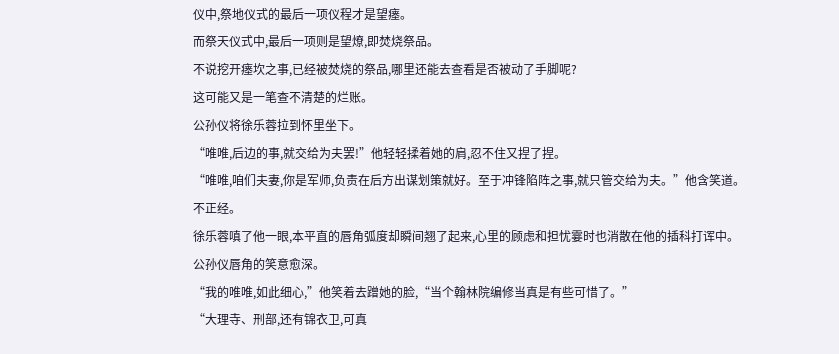仪中,祭地仪式的最后一项仪程才是望瘗。
而祭天仪式中,最后一项则是望燎,即焚烧祭品。
不说挖开瘗坎之事,已经被焚烧的祭品,哪里还能去查看是否被动了手脚呢?
这可能又是一笔查不清楚的烂账。
公孙仪将徐乐蓉拉到怀里坐下。
“唯唯,后边的事,就交给为夫罢!”他轻轻揉着她的肩,忍不住又捏了捏。
“唯唯,咱们夫妻,你是军师,负责在后方出谋划策就好。至于冲锋陷阵之事,就只管交给为夫。”他含笑道。
不正经。
徐乐蓉嗔了他一眼,本平直的唇角弧度却瞬间翘了起来,心里的顾虑和担忧霎时也消散在他的插科打诨中。
公孙仪唇角的笑意愈深。
“我的唯唯,如此细心,”他笑着去蹭她的脸,“当个翰林院编修当真是有些可惜了。”
“大理寺、刑部,还有锦衣卫,可真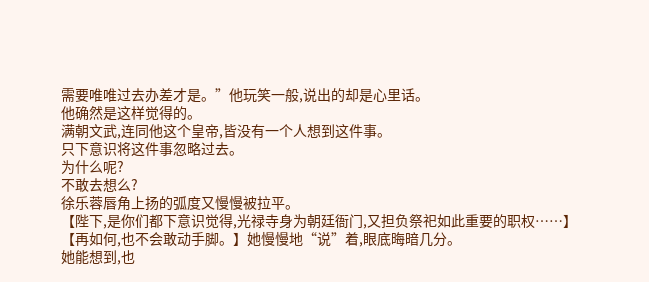需要唯唯过去办差才是。”他玩笑一般,说出的却是心里话。
他确然是这样觉得的。
满朝文武,连同他这个皇帝,皆没有一个人想到这件事。
只下意识将这件事忽略过去。
为什么呢?
不敢去想么?
徐乐蓉唇角上扬的弧度又慢慢被拉平。
【陛下,是你们都下意识觉得,光禄寺身为朝廷衙门,又担负祭祀如此重要的职权……】
【再如何,也不会敢动手脚。】她慢慢地“说”着,眼底晦暗几分。
她能想到,也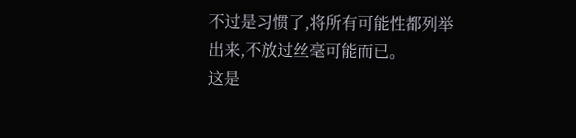不过是习惯了,将所有可能性都列举出来,不放过丝毫可能而已。
这是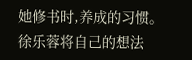她修书时,养成的习惯。
徐乐蓉将自己的想法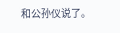和公孙仪说了。